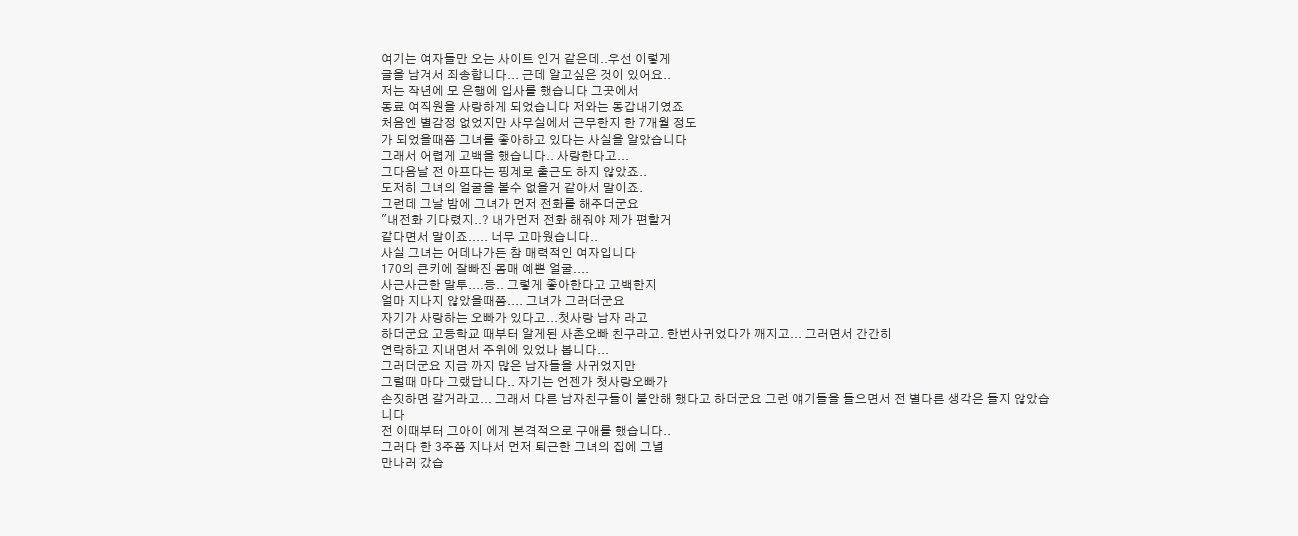여기는 여자들만 오는 사이트 인거 같은데..우선 이렇게
글을 남겨서 죄송합니다... 근데 알고싶은 것이 있어요..
저는 작년에 모 은행에 입사를 했습니다 그곳에서
동료 여직원을 사랑하게 되었습니다 저와는 동갑내기였죠
처음엔 별감정 없었지만 사무실에서 근무한지 한 7개월 정도
가 되었을때쯤 그녀를 좋아하고 있다는 사실을 알았습니다
그래서 어렵게 고백을 했습니다.. 사랑한다고...
그다음날 전 아프다는 핑계로 출근도 하지 않았죠..
도저히 그녀의 얼굴을 볼수 없을거 같아서 말이죠.
그런데 그날 밤에 그녀가 먼저 전화를 해주더군요
"내전화 기다렸지..? 내가먼저 전화 해줘야 제가 편할거
같다면서 말이죠..... 너무 고마웠습니다..
사실 그녀는 어데나가든 참 매력적인 여자입니다
170의 큰키에 잘빠진 몸매 예쁜 얼굴....
사근사근한 말투....등.. 그렇게 좋아한다고 고백한지
얼마 지나지 않았을때쯤.... 그녀가 그러더군요
자기가 사랑하는 오빠가 있다고...첫사랑 남자 라고
하더군요 고등학교 때부터 알게된 사촌오빠 친구라고. 한번사귀었다가 깨지고... 그러면서 간간히
연락하고 지내면서 주위에 있었나 봅니다...
그러더군요 지금 까지 많은 남자들을 사귀었지만
그럴때 마다 그랬답니다.. 자기는 언젠가 첫사랑오빠가
손짓하면 갈거라고... 그래서 다른 남자친구들이 불안해 했다고 하더군요 그런 얘기들을 들으면서 전 별다른 생각은 들지 않았습니다
전 이때부터 그아이 에게 본격적으로 구애를 했습니다..
그러다 한 3주쯤 지나서 먼저 퇴근한 그녀의 집에 그녈
만나러 갔습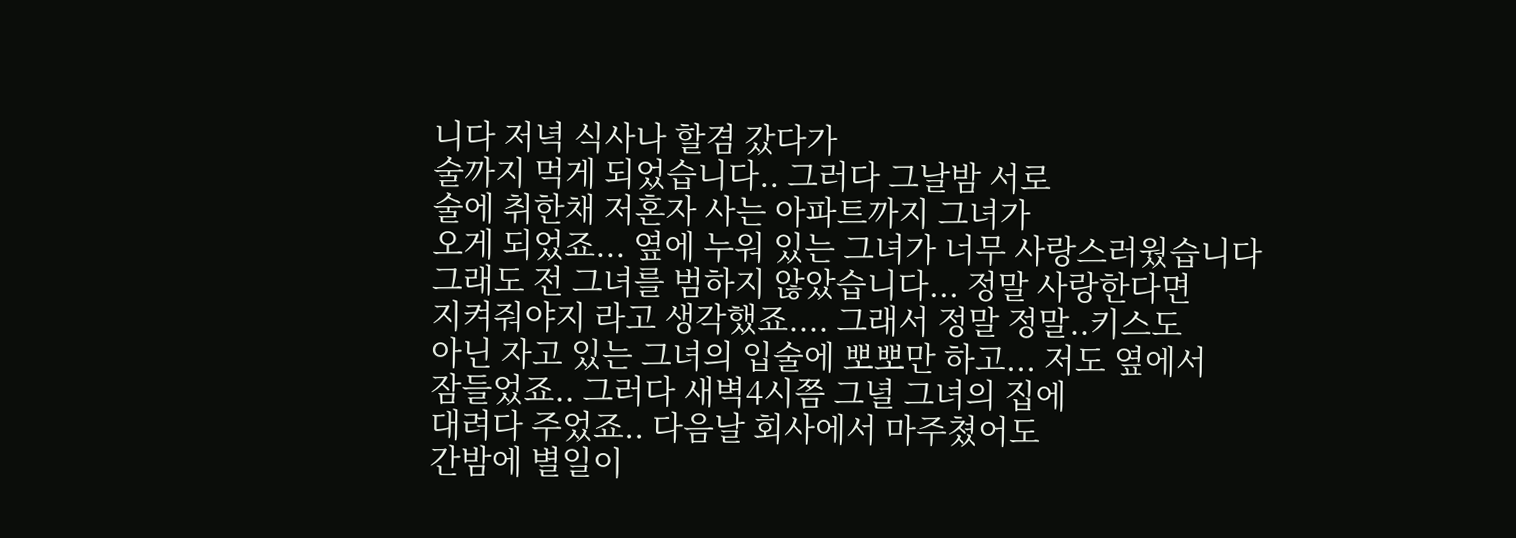니다 저녁 식사나 할겸 갔다가
술까지 먹게 되었습니다.. 그러다 그날밤 서로
술에 취한채 저혼자 사는 아파트까지 그녀가
오게 되었죠... 옆에 누워 있는 그녀가 너무 사랑스러웠습니다
그래도 전 그녀를 범하지 않았습니다... 정말 사랑한다면
지켜줘야지 라고 생각했죠.... 그래서 정말 정말..키스도
아닌 자고 있는 그녀의 입술에 뽀뽀만 하고... 저도 옆에서
잠들었죠.. 그러다 새벽4시쯤 그녈 그녀의 집에
대려다 주었죠.. 다음날 회사에서 마주쳤어도
간밤에 별일이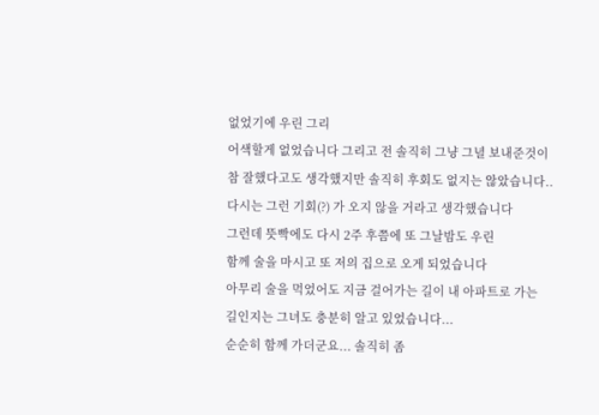없었기에 우린 그리
어색할게 없었습니다 그리고 전 솔직히 그냥 그녈 보내준것이
참 잘했다고도 생각했지만 솔직히 후회도 없지는 않았습니다..
다시는 그런 기회(?) 가 오지 않을 거라고 생각했습니다
그런데 뜻빡에도 다시 2주 후쯤에 또 그날밤도 우린
함께 술을 마시고 또 저의 집으로 오게 되었습니다
아무리 술을 먹었어도 지금 걸어가는 길이 내 아파트로 가는
길인지는 그녀도 충분히 알고 있었습니다...
순순히 함께 가더군요... 솔직히 좀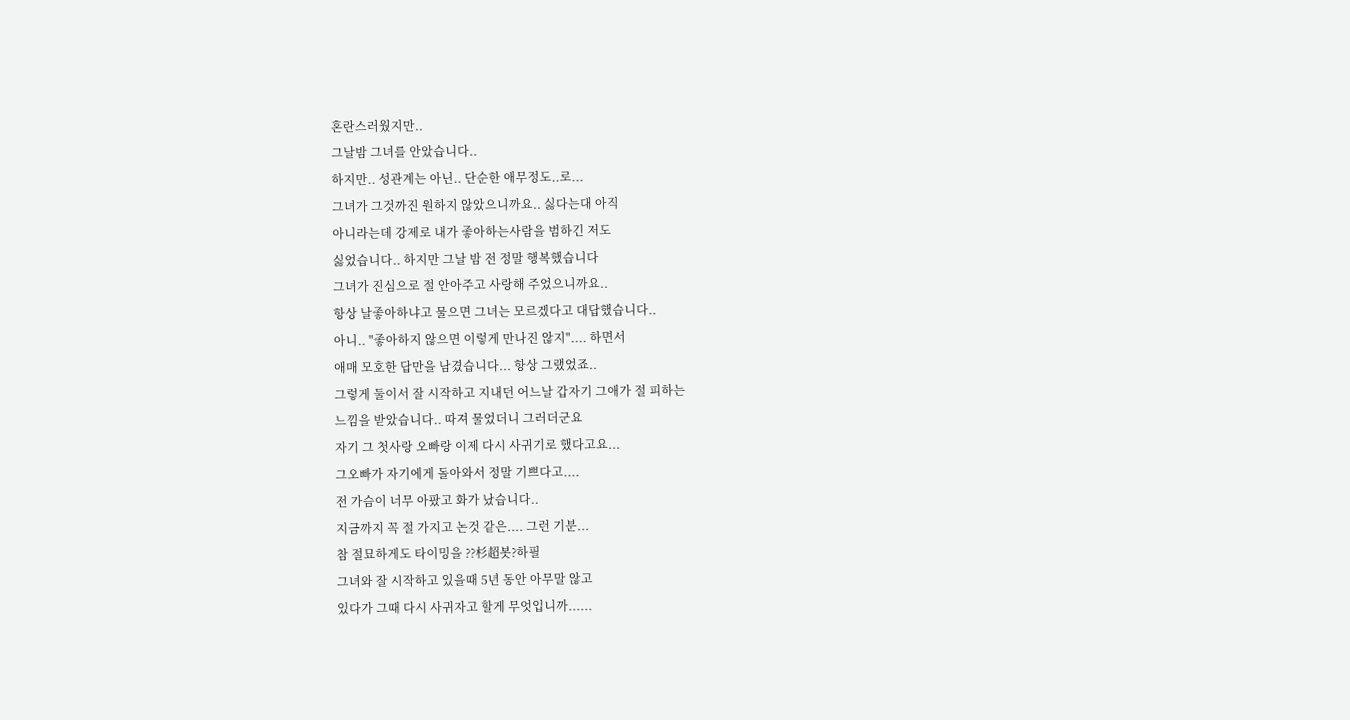혼란스러웠지만..
그날밤 그녀를 안았습니다..
하지만.. 성관계는 아닌.. 단순한 애무정도..로...
그녀가 그것까진 원하지 않았으니까요.. 싫다는대 아직
아니라는데 강제로 내가 좋아하는사람을 범하긴 저도
싫었습니다.. 하지만 그날 밤 전 정말 행복했습니다
그녀가 진심으로 절 안아주고 사랑해 주었으니까요..
항상 날좋아하냐고 물으면 그녀는 모르겠다고 대답했습니다..
아니.. "좋아하지 않으면 이렇게 만나진 않지".... 하면서
애매 모호한 답만을 남겼습니다... 항상 그랬었죠..
그렇게 둘이서 잘 시작하고 지내던 어느날 갑자기 그애가 절 피하는
느낌을 받았습니다.. 따져 물었더니 그러더군요
자기 그 첫사랑 오빠랑 이제 다시 사귀기로 했다고요...
그오빠가 자기에게 돌아와서 정말 기쁘다고....
전 가슴이 너무 아팠고 화가 났습니다..
지금까지 꼭 절 가지고 논것 같은.... 그런 기분...
참 절묘하게도 타이밍을 ??杉超봇?하필
그녀와 잘 시작하고 있을때 5년 동안 아무말 않고
있다가 그때 다시 사귀자고 할게 무엇입니까......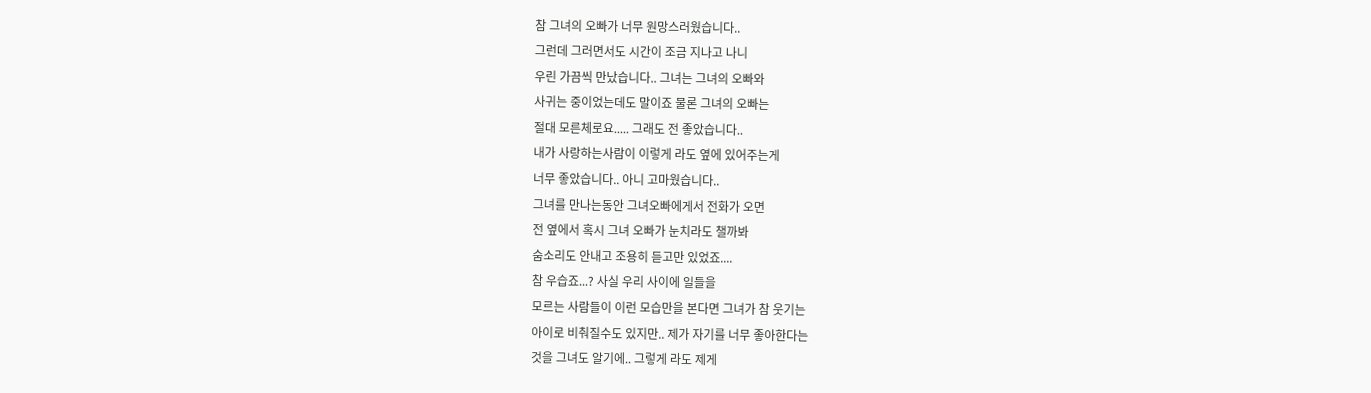참 그녀의 오빠가 너무 원망스러웠습니다..
그런데 그러면서도 시간이 조금 지나고 나니
우린 가끔씩 만났습니다.. 그녀는 그녀의 오빠와
사귀는 중이었는데도 말이죠 물론 그녀의 오빠는
절대 모른체로요..... 그래도 전 좋았습니다..
내가 사랑하는사람이 이렇게 라도 옆에 있어주는게
너무 좋았습니다.. 아니 고마웠습니다..
그녀를 만나는동안 그녀오빠에게서 전화가 오면
전 옆에서 혹시 그녀 오빠가 눈치라도 챌까봐
숨소리도 안내고 조용히 듣고만 있었죠....
참 우습죠...? 사실 우리 사이에 일들을
모르는 사람들이 이런 모습만을 본다면 그녀가 참 웃기는
아이로 비춰질수도 있지만.. 제가 자기를 너무 좋아한다는
것을 그녀도 알기에.. 그렇게 라도 제게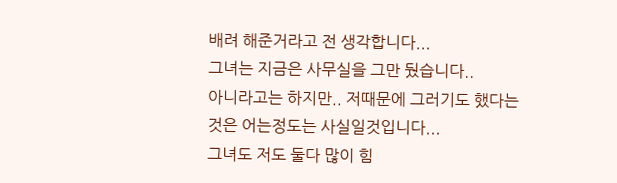배려 해준거라고 전 생각합니다...
그녀는 지금은 사무실을 그만 뒀습니다..
아니라고는 하지만.. 저때문에 그러기도 했다는
것은 어는정도는 사실일것입니다...
그녀도 저도 둘다 많이 힘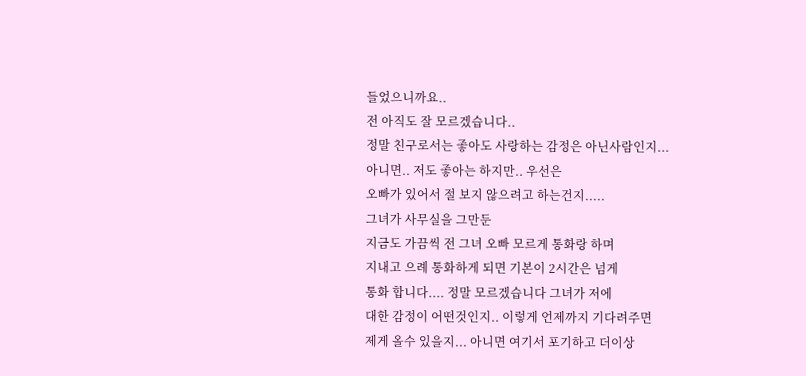들었으니까요..
전 아직도 잘 모르겠습니다..
정말 친구로서는 좋아도 사랑하는 감정은 아닌사람인지...
아니면.. 저도 좋아는 하지만.. 우선은
오빠가 있어서 절 보지 않으려고 하는건지.....
그녀가 사무실을 그만둔
지금도 가끔씩 전 그녀 오빠 모르게 통화랑 하며
지내고 으례 통화하게 되면 기본이 2시간은 넘게
통화 합니다.... 정말 모르겠습니다 그녀가 저에
대한 감정이 어떤것인지.. 이렇게 언제까지 기다려주면
제게 올수 있을지... 아니면 여기서 포기하고 더이상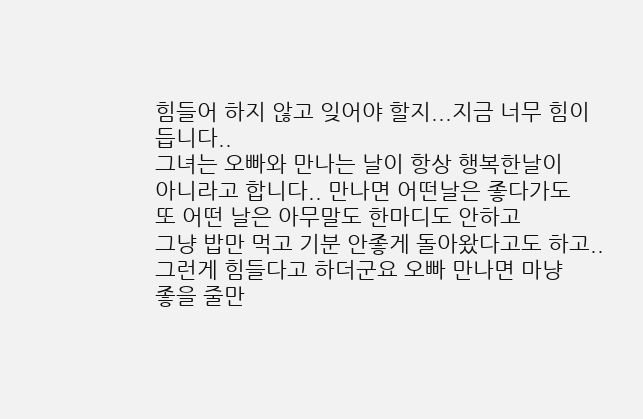힘들어 하지 않고 잊어야 할지...지금 너무 힘이 듭니다..
그녀는 오빠와 만나는 날이 항상 행복한날이
아니라고 합니다.. 만나면 어떤날은 좋다가도
또 어떤 날은 아무말도 한마디도 안하고
그냥 밥만 먹고 기분 안좋게 돌아왔다고도 하고..
그런게 힘들다고 하더군요 오빠 만나면 마냥
좋을 줄만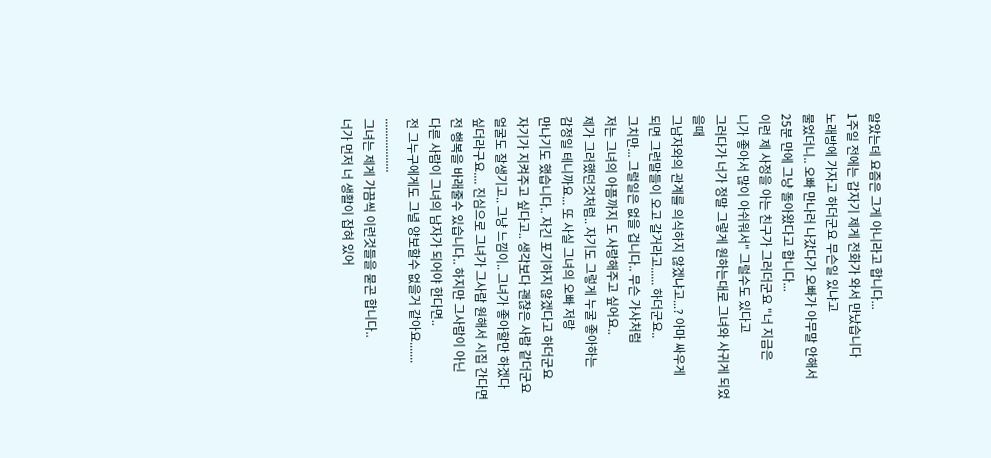알았는데 요즘은 그게 아니라고 합니다...
1주일 전에는 갑자기 제게 전화가 와서 만났습니다
노래방에 가자고 하더군요 무슨일 있냐고
물었더니.. 오빠 만나러 나갔다가 오빠가 아무말 안해서
25분 만에 그냥 돌아왔다고 합니다...
이런 제 사정을 아는 친구가 그러더군요 "너 지금은
니가 좋아서 많이 아쉬워서" 그럴수도 있다고
그러다가 너가 정말 그렇게 원하는대로 그녀와 사귀게 되었을때
그남자와의 관계를 의식하지 않겠냐고...? 아마 싸우게
되면 그런말들이 오고 갈거라고...... 하더군요..
그치만... 그럴일은 없을 겁니다.. 무슨 가사처럼
저는 그녀의 아픔까지 도 사랑해주고 싶어요..
제가 그러했던것처럼.. 자기도 그렇게 누굴 좋아하는
감정일 테니까요... 또 사실 그녀의 오빠 저랑
만나기도 했습니다.. 자긴 포기하지 않겠다고 하더군요
자기가 지켜주고 싶다고.. 생각보다 괜찮은 사람 같더군요
얼굴도 잘생기고.. 그냥 느낌이.. 그녀가 좋아할만 하겠다
싶더라구요.... 진심으로 그녀가 그사람 원해서 시집 간다면
전 행복을 바래줄수 있습니다.. 하지만 그사람이 아닌
다른 사람이 그녀의 남자가 되어야 한다면..
전 그누구에게도 그녈 양보할수 없을거 같아요.......
..................
그녀는 제게 가끔씩 이런것들을 묻곤 합니다..
너가 먼저 너 생활이 잡혀 있어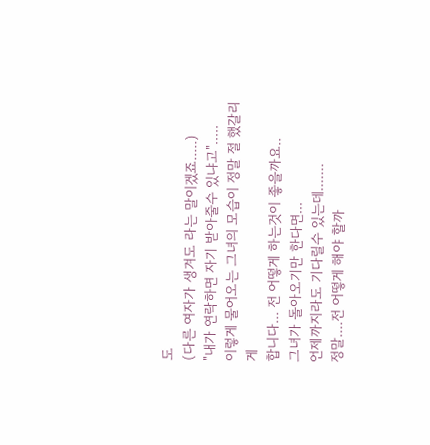도
(다른 여자가 생겨도 라는 말이겠죠.....)
"내가 연락하면 자기 받아줄수 있냐고".....
이렇게 물어오는 그녀의 모습이 정말 절 했갈리게
합니다... 전 어떻게 하는것이 좋을까요..
그녀가 돌아오기만 한다면...
언제까지라도 기다릴수 있는데.......
정말....전 어떻게 해야 할까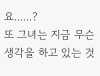요......?
또 그녀는 지금 무슨 생각을 하고 있는 것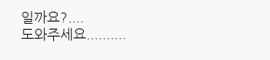일까요?....
도와주세요..........